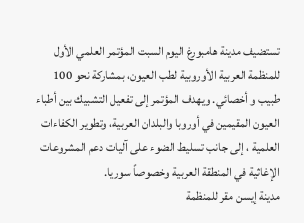تستضيف مدينة هامبورغ اليوم السبت المؤتمر العلمي الأول للمنظمة العربية الأوروبية لطب العيون، بمشاركة نحو 100 طبيب و أخصائي. ويهدف المؤتمر إلى تفعيل التشبيك بين أطباء العيون المقيمين في أوروبا والبلدان العربية، وتطوير الكفاءات العلمية ، إلى جانب تسليط الضوء على آليات دعم المشروعات الإغاثية في المنطقة العربية وخصوصاً سوريا.
مدينة إيسن مقر للمنظمة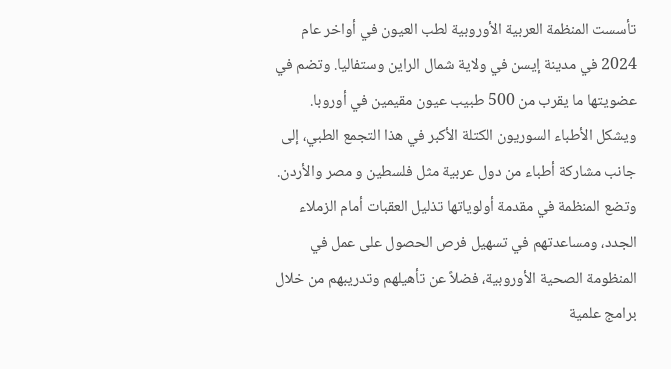تأسست المنظمة العربية الأوروبية لطب العيون في أواخر عام 2024 في مدينة إيسن في ولاية شمال الراين وستفاليا. وتضم في عضويتها ما يقرب من 500 طبيب عيون مقيمين في أوروبا. ويشكل الأطباء السوريون الكتلة الأكبر في هذا التجمع الطبي، إلى جانب مشاركة أطباء من دول عربية مثل فلسطين و مصر والأردن. وتضع المنظمة في مقدمة أولوياتها تذليل العقبات أمام الزملاء الجدد، ومساعدتهم في تسهيل فرص الحصول على عمل في المنظومة الصحية الأوروبية، فضلاً عن تأهيلهم وتدريبهم من خلال برامج علمية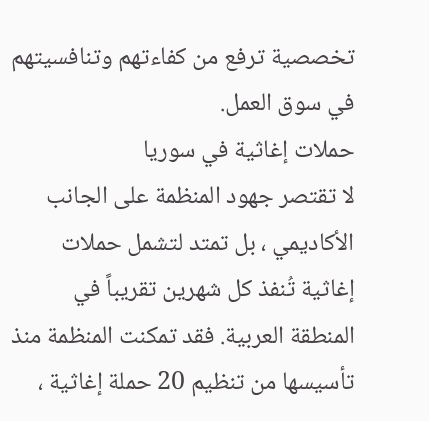تخصصية ترفع من كفاءتهم وتنافسيتهم في سوق العمل.
حملات إغاثية في سوريا
لا تقتصر جهود المنظمة على الجانب الأكاديمي ، بل تمتد لتشمل حملات إغاثية تُنفذ كل شهرين تقريباً في المنطقة العربية. فقد تمكنت المنظمة منذ تأسيسها من تنظيم 20 حملة إغاثية ،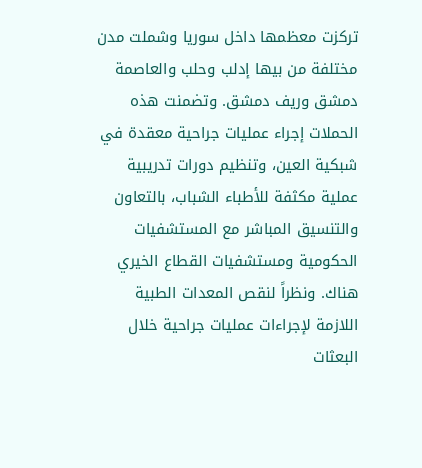تركزت معظمها داخل سوريا وشملت مدن مختلفة من بيها إدلب وحلب والعاصمة دمشق وريف دمشق. وتضمنت هذه الحملات إجراء عمليات جراحية معقدة في شبكية العين، وتنظيم دورات تدريبية عملية مكثفة للأطباء الشباب، بالتعاون والتنسيق المباشر مع المستشفيات الحكومية ومستشفيات القطاع الخيري هناك. ونظراً لنقص المعدات الطبية اللازمة لإجراءات عمليات جراحية خلال البعثات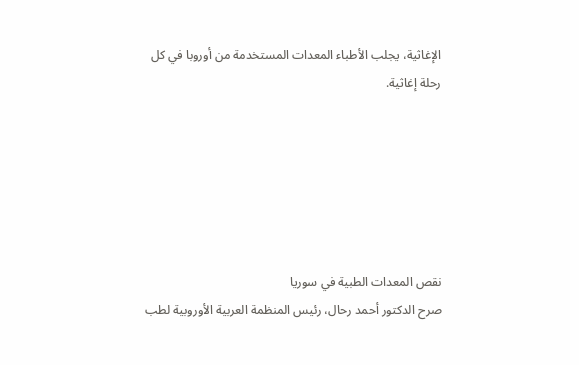الإغاثية، يجلب الأطباء المعدات المستخدمة من أوروبا في كل رحلة إغاثية.






نقص المعدات الطبية في سوريا
صرح الدكتور أحمد رحال، رئيس المنظمة العربية الأوروبية لطب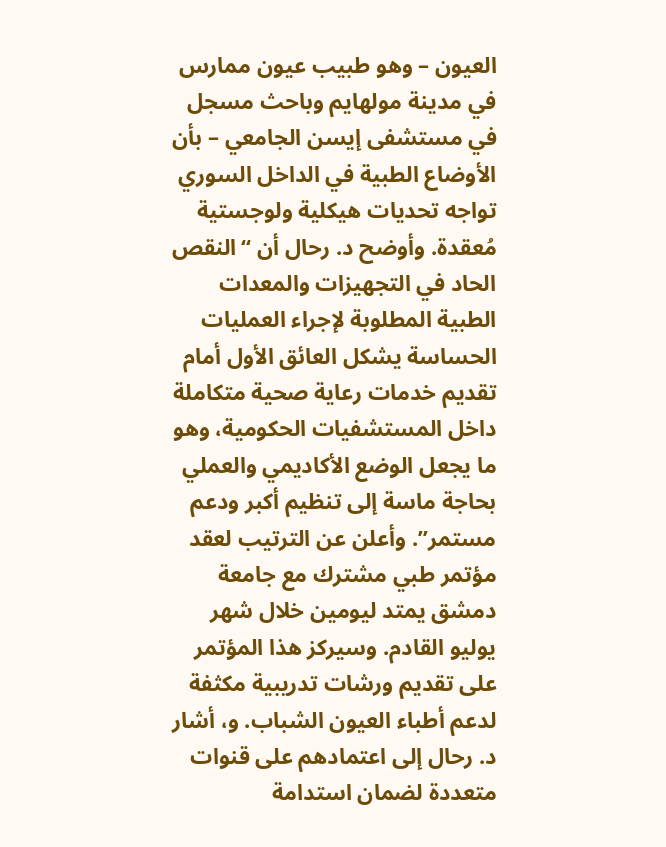العيون – وهو طبيب عيون ممارس في مدينة مولهايم وباحث مسجل في مستشفى إيسن الجامعي – بأن الأوضاع الطبية في الداخل السوري تواجه تحديات هيكلية ولوجستية مُعقدة. وأوضح د. رحال أن “النقص الحاد في التجهيزات والمعدات الطبية المطلوبة لإجراء العمليات الحساسة يشكل العائق الأول أمام تقديم خدمات رعاية صحية متكاملة داخل المستشفيات الحكومية، وهو ما يجعل الوضع الأكاديمي والعملي بحاجة ماسة إلى تنظيم أكبر ودعم مستمر”. وأعلن عن الترتيب لعقد مؤتمر طبي مشترك مع جامعة دمشق يمتد ليومين خلال شهر يوليو القادم. وسيركز هذا المؤتمر على تقديم ورشات تدريبية مكثفة لدعم أطباء العيون الشباب. و، أشار د. رحال إلى اعتمادهم على قنوات متعددة لضمان استدامة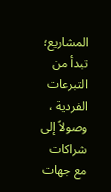المشاريع؛ تبدأ من التبرعات الفردية ، وصولاً إلى شراكات مع جهات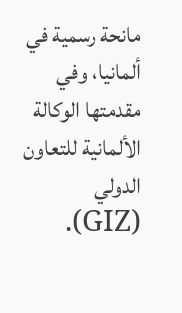مانحة رسمية في ألمانيا، وفي مقدمتها الوكالة الألمانية للتعاون الدولي (GIZ).